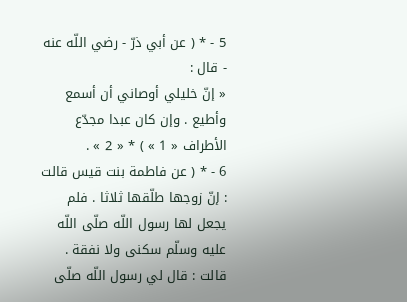5 - * ( عن أبي ذرّ - رضي اللّه عنه - قال :
« إنّ خليلي أوصاني أن أسمع وأطيع . وإن كان عبدا مجدّع الأطراف « 1 » ) * « 2 » .
6 - * ( عن فاطمة بنت قيس قالت : إنّ زوجها طلّقها ثلاثا . فلم يجعل لها رسول اللّه صلّى اللّه عليه وسلّم سكنى ولا نفقة . قالت : قال لي رسول اللّه صلّى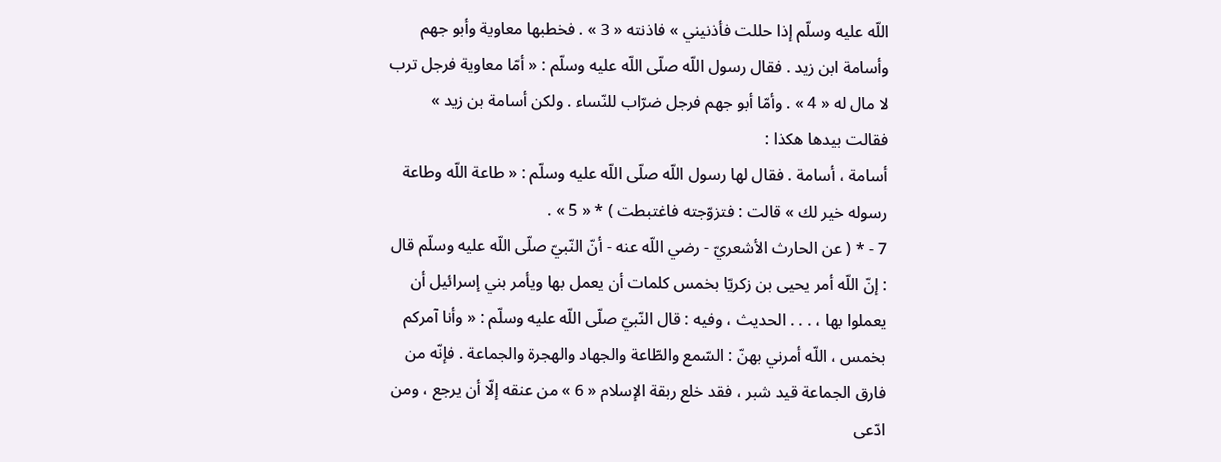اللّه عليه وسلّم إذا حللت فأذنيني » فاذنته « 3 » . فخطبها معاوية وأبو جهم وأسامة ابن زيد . فقال رسول اللّه صلّى اللّه عليه وسلّم : « أمّا معاوية فرجل ترب لا مال له « 4 » . وأمّا أبو جهم فرجل ضرّاب للنّساء . ولكن أسامة بن زيد » فقالت بيدها هكذا :
أسامة ، أسامة . فقال لها رسول اللّه صلّى اللّه عليه وسلّم : « طاعة اللّه وطاعة رسوله خير لك » قالت : فتزوّجته فاغتبطت ) * « 5 » .
7 - * ( عن الحارث الأشعريّ - رضي اللّه عنه - أنّ النّبيّ صلّى اللّه عليه وسلّم قال : إنّ اللّه أمر يحيى بن زكريّا بخمس كلمات أن يعمل بها ويأمر بني إسرائيل أن يعملوا بها ، . . . الحديث ، وفيه : قال النّبيّ صلّى اللّه عليه وسلّم : « وأنا آمركم بخمس ، اللّه أمرني بهنّ : السّمع والطّاعة والجهاد والهجرة والجماعة . فإنّه من فارق الجماعة قيد شبر ، فقد خلع ربقة الإسلام « 6 » من عنقه إلّا أن يرجع ، ومن ادّعى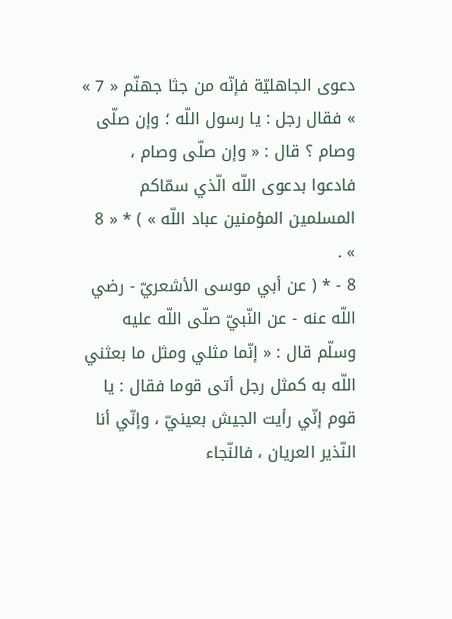دعوى الجاهليّة فإنّه من جثا جهنّم « 7 » » فقال رجل : يا رسول اللّه ؛ وإن صلّى وصام ؟ قال : « وإن صلّى وصام ، فادعوا بدعوى اللّه الّذي سمّاكم المسلمين المؤمنين عباد اللّه » ) * « 8 » .
8 - * ( عن أبي موسى الأشعريّ - رضي اللّه عنه - عن النّبيّ صلّى اللّه عليه وسلّم قال : « إنّما مثلي ومثل ما بعثني اللّه به كمثل رجل أتى قوما فقال : يا قوم إنّي رأيت الجيش بعينيّ ، وإنّي أنا النّذير العريان ، فالنّجاء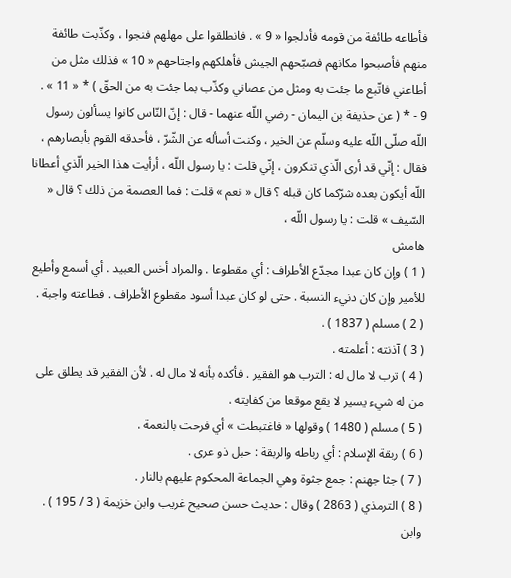فأطاعه طائفة من قومه فأدلجوا « 9 » . فانطلقوا على مهلهم فنجوا ، وكذّبت طائفة منهم فأصبحوا مكانهم فصبّحهم الجيش فأهلكهم واجتاحهم « 10 » فذلك مثل من أطاعني فاتّبع ما جئت به ومثل من عصاني وكذّب بما جئت به من الحقّ ) * « 11 » .
9 - * ( عن حذيفة بن اليمان - رضي اللّه عنهما - قال : إنّ النّاس كانوا يسألون رسول اللّه صلّى اللّه عليه وسلّم عن الخير ، وكنت أسأله عن الشّرّ ، فأحدقه القوم بأبصارهم ، فقال : إنّي قد أرى الّذي تنكرون ، إنّي قلت : يا رسول اللّه ، أرأيت هذا الخير الّذي أعطانا اللّه أيكون بعده شرّكما كان قبله ؟ قال « نعم » قلت : فما العصمة من ذلك ؟ قال « السّيف » قلت : يا رسول اللّه ،
هامش
( 1 ) وإن كان عبدا مجدّع الأطراف : أي مقطوعا . والمراد أخس العبيد . أي أسمع وأطيع للأمير وإن كان دنيء النسبة . حتى لو كان عبدا أسود مقطوع الأطراف . فطاعته واجبة .
( 2 ) مسلم ( 1837 ) .
( 3 ) آذنته : أعلمته .
( 4 ) ترب لا مال له : الترب هو الفقير . فأكده بأنه لا مال له . لأن الفقير قد يطلق على من له شيء يسير لا يقع موقعا من كفايته .
( 5 ) مسلم ( 1480 ) وقولها « فاغتبطت » أي فرحت بالنعمة .
( 6 ) ربقة الإسلام : أي رباطه والربقة : حبل ذو عرى .
( 7 ) جثا جهنم : جمع جثوة وهي الجماعة المحكوم عليهم بالنار .
( 8 ) الترمذي ( 2863 ) وقال : حديث حسن صحيح غريب وابن خزيمة ( 3 / 195 ) . وابن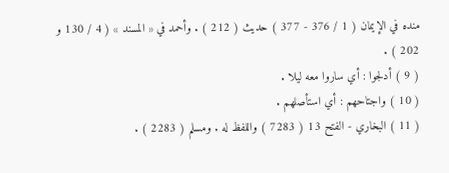منده في الإيمان ( 1 / 376 - 377 ) حديث ( 212 ) . وأحمد في « المسند » ( 4 / 130 و 202 ) .
( 9 ) أدلجوا : أي ساروا معه ليلا .
( 10 ) واجتاحهم : أي استأصلهم .
( 11 ) البخاري - الفتح 13 ( 7283 ) واللفظ له . ومسلم ( 2283 ) .